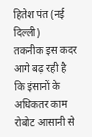हितेश पंत (नई दिल्ली)
तकनीक इस कदर आगे बढ़ रही है कि इंसानों के अधिकतर काम रोबोट आसानी से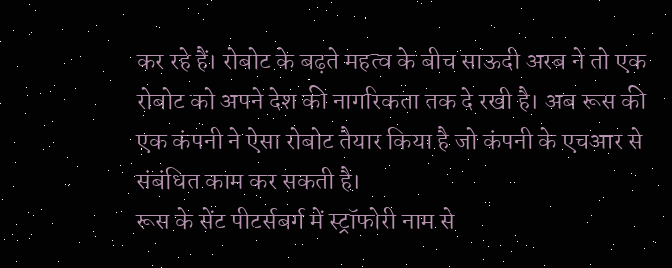कर रहे हैं। रोबोट के बढ़ते महत्व के बीच साऊदी अरब ने तो एक रोबोट को अपने देश की नागरिकता तक दे रखी है। अब रूस की एक कंपनी ने ऐसा रोबोट तैयार किया है जो कंपनी के एचआर से संबंधित काम कर सकती है।
रूस के सेंट पीटर्सबर्ग में स्ट्रॉफोरी नाम से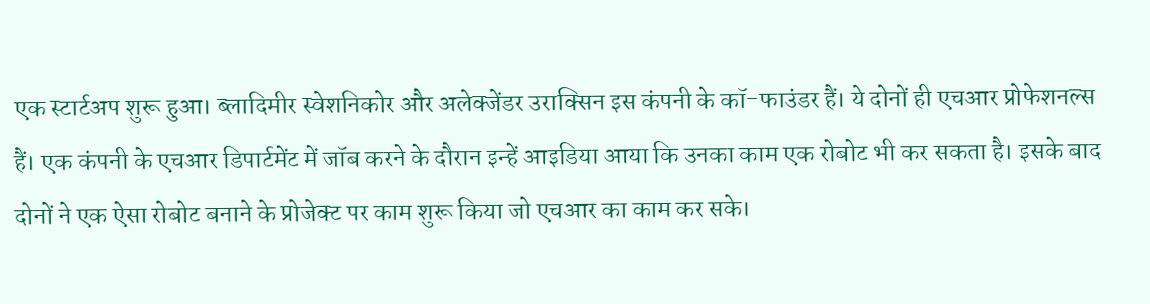एक स्टार्टअप शुरू हुआ। ब्लादिमीर स्वेशनिकोर और अलेक्जेंडर उराक्सिन इस कंपनी के कॉ-फाउंडर हैं। ये दोनों ही एचआर प्रोफेशनल्स हैं। एक कंपनी के एचआर डिपार्टमेंट में जॉब करने के दौरान इन्हें आइडिया आया कि उनका काम एक रोबोट भी कर सकता है। इसके बाद दोनों ने एक ऐसा रोबोट बनाने के प्रोजेक्ट पर काम शुरू किया जो एचआर का काम कर सके।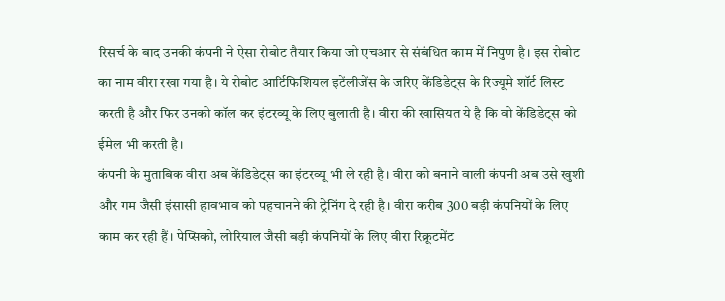रिसर्च के बाद उनकी कंपनी ने ऐसा रोबोट तैयार किया जो एचआर से संबंधित काम में निपुण है। इस रोबोट का नाम वीरा रखा गया है। ये रोबोट आर्टिफिशियल इटेंलीजेंस के जरिए केंडिडेट्स के रिज्यूमे शॉर्ट लिस्ट करती है और फिर उनको कॉल कर इंटरव्यू के लिए बुलाती है। वीरा की खासियत ये है कि वो केंडिडेट्स को ईमेल भी करती है।
कंपनी के मुताबिक वीरा अब केंडिडेट्स का इंटरव्यू भी ले रही है। वीरा को बनाने वाली कंपनी अब उसे खुशी और गम जैसी इंसासी हावभाव को पहचानने की ट्रेनिंग दे रही है। वीरा करीब 300 बड़ी कंपनियों के लिए काम कर रही हैं। पेप्सिको, लोरियाल जैसी बड़ी कंपनियों के लिए वीरा रिक्रूटमेंट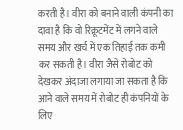करती है। वीरा को बनाने वाली कंपनी का दावा है कि वो रिक्रूटमेंट में लगने वाले समय और खर्च में एक तिहाई तक कमी कर सकती है। वीरा जैसे रोबोट को देखकर अंदाजा लगाया जा सकता है कि आने वाले समय में रोबोट ही कंपनियों के लिए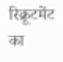रिक्रूटमेंट का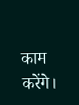काम करेंगे।